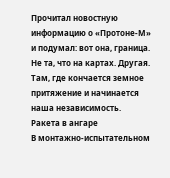Прочитал новостную информацию о «Протоне-М» и подумал: вот она, граница. Не та, что на картах. Другая. Там, где кончается земное притяжение и начинается наша независимость.
Ракета в ангаре
В монтажно-испытательном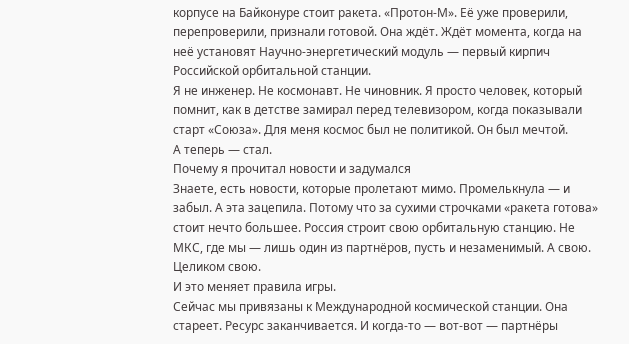корпусе на Байконуре стоит ракета. «Протон-М». Её уже проверили, перепроверили, признали готовой. Она ждёт. Ждёт момента, когда на неё установят Научно-энергетический модуль — первый кирпич Российской орбитальной станции.
Я не инженер. Не космонавт. Не чиновник. Я просто человек, который помнит, как в детстве замирал перед телевизором, когда показывали старт «Союза». Для меня космос был не политикой. Он был мечтой.
А теперь — стал.
Почему я прочитал новости и задумался
Знаете, есть новости, которые пролетают мимо. Промелькнула — и забыл. А эта зацепила. Потому что за сухими строчками «ракета готова» стоит нечто большее. Россия строит свою орбитальную станцию. Не МКС, где мы — лишь один из партнёров, пусть и незаменимый. А свою. Целиком свою.
И это меняет правила игры.
Сейчас мы привязаны к Международной космической станции. Она стареет. Ресурс заканчивается. И когда-то — вот-вот — партнёры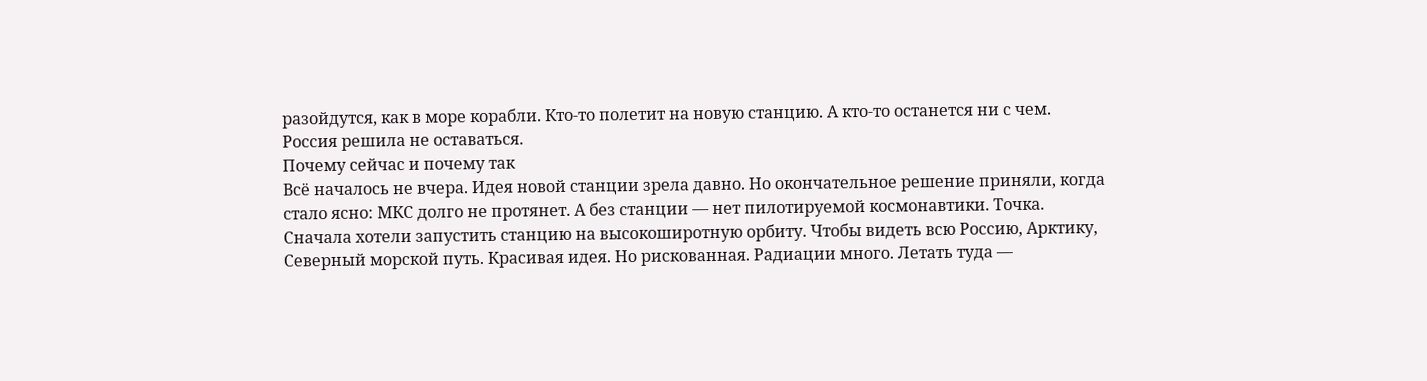разойдутся, как в море корабли. Кто-то полетит на новую станцию. А кто-то останется ни с чем.
Россия решила не оставаться.
Почему сейчас и почему так
Всё началось не вчера. Идея новой станции зрела давно. Но окончательное решение приняли, когда стало ясно: МКС долго не протянет. А без станции — нет пилотируемой космонавтики. Точка.
Сначала хотели запустить станцию на высокоширотную орбиту. Чтобы видеть всю Россию, Арктику, Северный морской путь. Красивая идея. Но рискованная. Радиации много. Летать туда —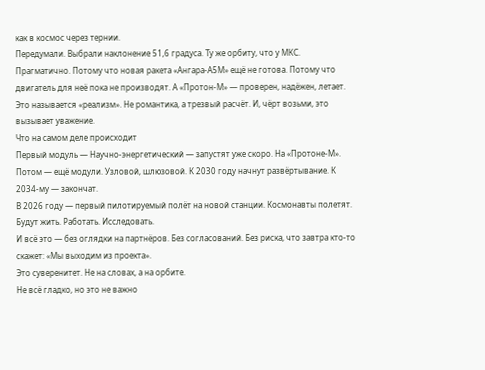как в космос через тернии.
Передумали. Выбрали наклонение 51,6 градуса. Ту же орбиту, что у МКС. Прагматично. Потому что новая ракета «Ангара-А5М» ещё не готова. Потому что двигатель для неё пока не производят. А «Протон-М» — проверен, надёжен, летает.
Это называется «реализм». Не романтика, а трезвый расчёт. И, чёрт возьми, это вызывает уважение.
Что на самом деле происходит
Первый модуль — Научно-энергетический — запустят уже скоро. На «Протоне-М». Потом — ещё модули. Узловой, шлюзовой. К 2030 году начнут развёртывание. К 2034-му — закончат.
В 2026 году — первый пилотируемый полёт на новой станции. Космонавты полетят. Будут жить. Работать. Исследовать.
И всё это — без оглядки на партнёров. Без согласований. Без риска, что завтра кто-то скажет: «Мы выходим из проекта».
Это суверенитет. Не на словах, а на орбите.
Не всё гладко, но это не важно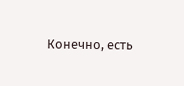Конечно, есть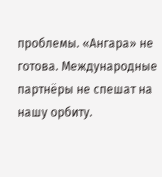проблемы. «Ангара» не готова. Международные партнёры не спешат на нашу орбиту.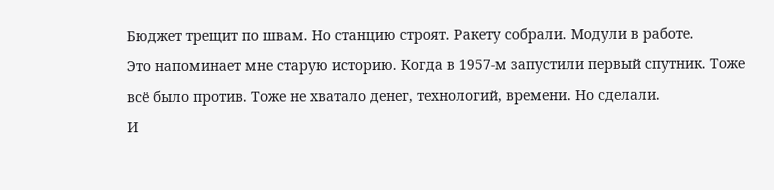Бюджет трещит по швам. Но станцию строят. Ракету собрали. Модули в работе.
Это напоминает мне старую историю. Когда в 1957-м запустили первый спутник. Тоже всё было против. Тоже не хватало денег, технологий, времени. Но сделали.
И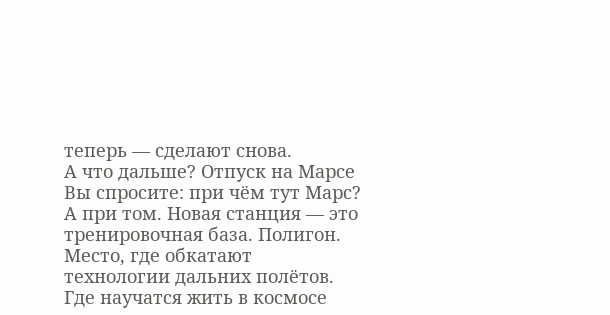теперь — сделают снова.
А что дальше? Отпуск на Марсе
Вы спросите: при чём тут Марс? А при том. Новая станция — это тренировочная база. Полигон. Место, где обкатают технологии дальних полётов. Где научатся жить в космосе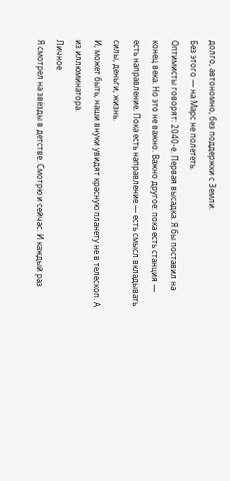долго, автономно, без поддержки с Земли.
Без этого — на Марс не полететь.
Оптимисты говорят: 2040-е. Первая высадка. Я бы поставил на конец века. Но это не важно. Важно другое: пока есть станция — есть направление. Пока есть направление — есть смысл вкладывать силы, деньги, жизнь.
И, может быть, наши внуки увидят красную планету не в телескоп. А из иллюминатора.
Личное
Я смотрел на звёзды в детстве. Смотрю и сейчас. И каждый раз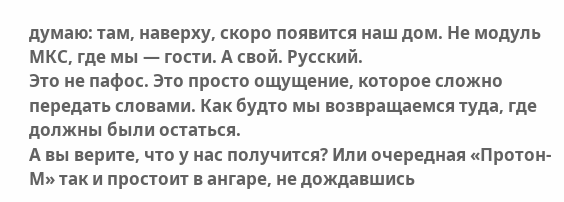думаю: там, наверху, скоро появится наш дом. Не модуль МКС, где мы — гости. А свой. Русский.
Это не пафос. Это просто ощущение, которое сложно передать словами. Как будто мы возвращаемся туда, где должны были остаться.
А вы верите, что у нас получится? Или очередная «Протон-М» так и простоит в ангаре, не дождавшись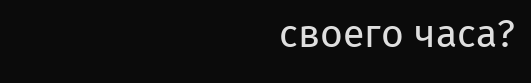своего часа?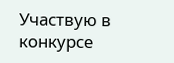Участвую в конкурсе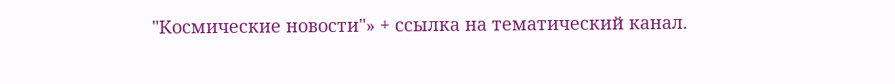"Космические новости"» + ссылка на тематический канал.